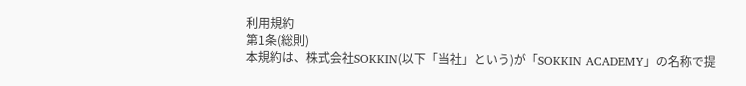利用規約
第1条(総則)
本規約は、株式会社SOKKIN(以下「当社」という)が「SOKKIN ACADEMY」の名称で提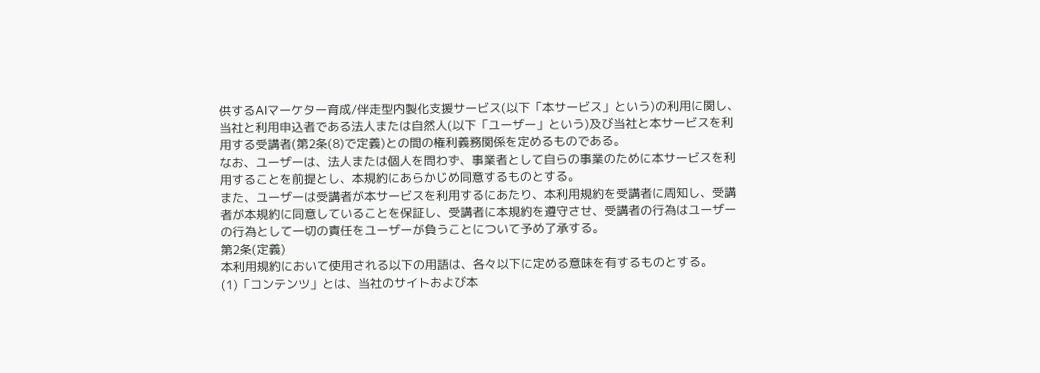供するAIマーケター育成/伴走型内製化支援サービス(以下「本サービス」という)の利用に関し、当社と利用申込者である法人または自然人(以下「ユーザー」という)及び当社と本サービスを利用する受講者(第2条(8)で定義)との間の権利義務関係を定めるものである。
なお、ユーザーは、法人または個人を問わず、事業者として自らの事業のために本サービスを利用することを前提とし、本規約にあらかじめ同意するものとする。
また、ユーザーは受講者が本サービスを利用するにあたり、本利用規約を受講者に周知し、受講者が本規約に同意していることを保証し、受講者に本規約を遵守させ、受講者の行為はユーザーの行為として一切の責任をユーザーが負うことについて予め了承する。
第2条(定義)
本利用規約において使用される以下の用語は、各々以下に定める意味を有するものとする。
(1)「コンテンツ」とは、当社のサイトおよび本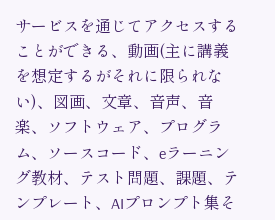サービスを通じてアクセスすることができる、動画(主に講義を想定するがそれに限られない)、図画、文章、音声、音楽、ソフトウェア、プログラム、ソースコード、eラーニング教材、テスト問題、課題、テンプレート、AIプロンプト集そ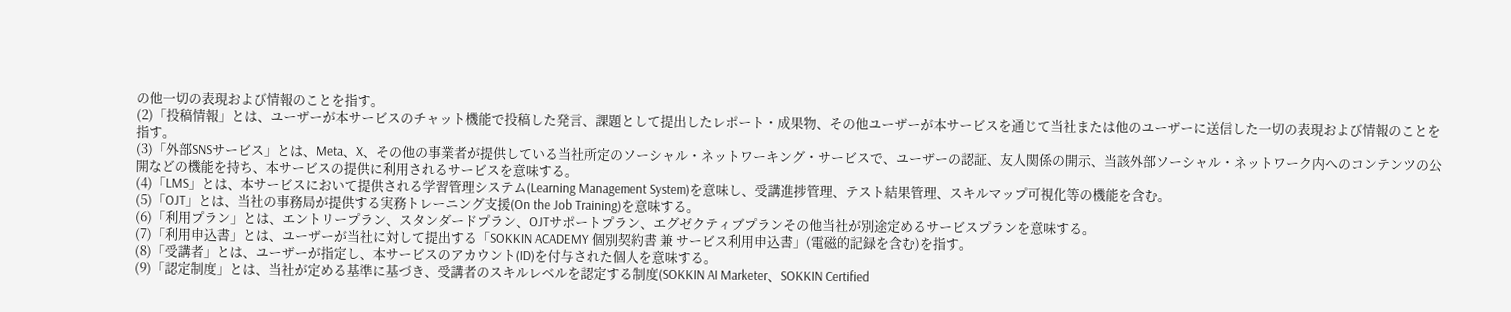の他一切の表現および情報のことを指す。
(2)「投稿情報」とは、ユーザーが本サービスのチャット機能で投稿した発言、課題として提出したレポート・成果物、その他ユーザーが本サービスを通じて当社または他のユーザーに送信した一切の表現および情報のことを指す。
(3)「外部SNSサービス」とは、Meta、X、その他の事業者が提供している当社所定のソーシャル・ネットワーキング・サービスで、ユーザーの認証、友人関係の開示、当該外部ソーシャル・ネットワーク内へのコンテンツの公開などの機能を持ち、本サービスの提供に利用されるサービスを意味する。
(4)「LMS」とは、本サービスにおいて提供される学習管理システム(Learning Management System)を意味し、受講進捗管理、テスト結果管理、スキルマップ可視化等の機能を含む。
(5)「OJT」とは、当社の事務局が提供する実務トレーニング支援(On the Job Training)を意味する。
(6)「利用プラン」とは、エントリープラン、スタンダードプラン、OJTサポートプラン、エグゼクティブプランその他当社が別途定めるサービスプランを意味する。
(7)「利用申込書」とは、ユーザーが当社に対して提出する「SOKKIN ACADEMY 個別契約書 兼 サービス利用申込書」(電磁的記録を含む)を指す。
(8)「受講者」とは、ユーザーが指定し、本サービスのアカウント(ID)を付与された個人を意味する。
(9)「認定制度」とは、当社が定める基準に基づき、受講者のスキルレベルを認定する制度(SOKKIN AI Marketer、SOKKIN Certified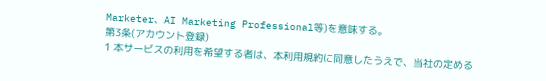Marketer、AI Marketing Professional等)を意味する。
第3条(アカウント登録)
1 本サービスの利用を希望する者は、本利用規約に同意したうえで、当社の定める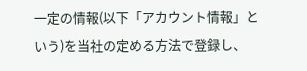一定の情報(以下「アカウント情報」という)を当社の定める方法で登録し、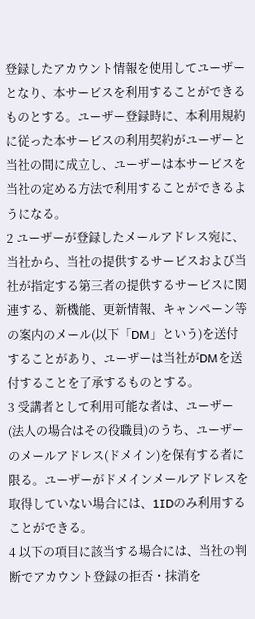登録したアカウント情報を使用してユーザーとなり、本サービスを利用することができるものとする。ユーザー登録時に、本利用規約に従った本サービスの利用契約がユーザーと当社の間に成立し、ユーザーは本サービスを当社の定める方法で利用することができるようになる。
2 ユーザーが登録したメールアドレス宛に、当社から、当社の提供するサービスおよび当社が指定する第三者の提供するサービスに関連する、新機能、更新情報、キャンペーン等の案内のメール(以下「DM」という)を送付することがあり、ユーザーは当社がDMを送付することを了承するものとする。
3 受講者として利用可能な者は、ユーザー(法人の場合はその役職員)のうち、ユーザーのメールアドレス(ドメイン)を保有する者に限る。ユーザーがドメインメールアドレスを取得していない場合には、1IDのみ利用することができる。
4 以下の項目に該当する場合には、当社の判断でアカウント登録の拒否・抹消を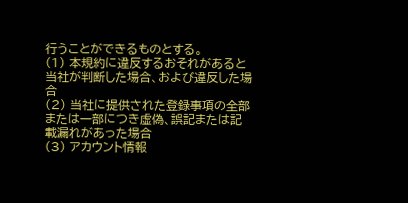行うことができるものとする。
(1) 本規約に違反するおそれがあると当社が判断した場合、および違反した場合
(2) 当社に提供された登録事項の全部または一部につき虚偽、誤記または記載漏れがあった場合
(3) アカウント情報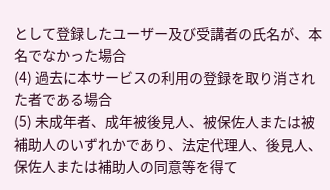として登録したユーザー及び受講者の氏名が、本名でなかった場合
(4) 過去に本サービスの利用の登録を取り消された者である場合
(5) 未成年者、成年被後見人、被保佐人または被補助人のいずれかであり、法定代理人、後見人、保佐人または補助人の同意等を得て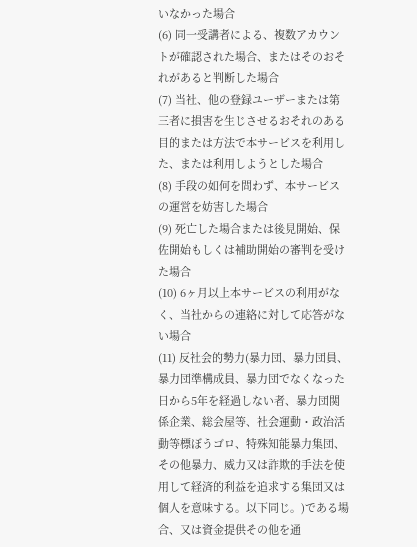いなかった場合
(6) 同一受講者による、複数アカウントが確認された場合、またはそのおそれがあると判断した場合
(7) 当社、他の登録ユーザーまたは第三者に損害を生じさせるおそれのある目的または方法で本サービスを利用した、または利用しようとした場合
(8) 手段の如何を問わず、本サービスの運営を妨害した場合
(9) 死亡した場合または後見開始、保佐開始もしくは補助開始の審判を受けた場合
(10) 6ヶ月以上本サービスの利用がなく、当社からの連絡に対して応答がない場合
(11) 反社会的勢力(暴力団、暴力団員、暴力団準構成員、暴力団でなくなった日から5年を経過しない者、暴力団関係企業、総会屋等、社会運動・政治活動等標ぼうゴロ、特殊知能暴力集団、その他暴力、威力又は詐欺的手法を使用して経済的利益を追求する集団又は個人を意味する。以下同じ。)である場合、又は資金提供その他を通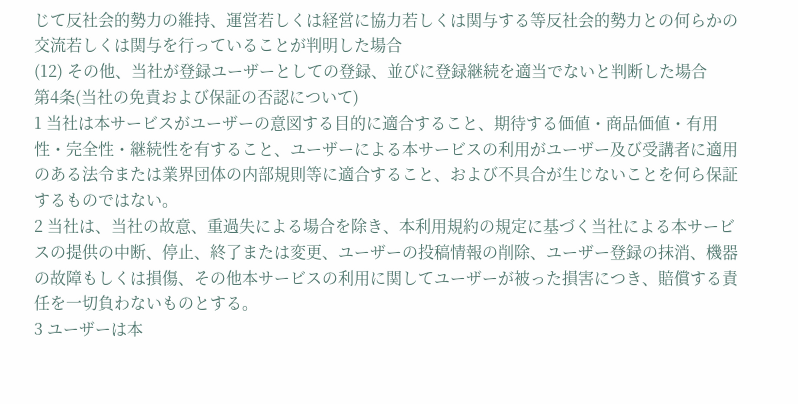じて反社会的勢力の維持、運営若しくは経営に協力若しくは関与する等反社会的勢力との何らかの交流若しくは関与を行っていることが判明した場合
(12) その他、当社が登録ユーザーとしての登録、並びに登録継続を適当でないと判断した場合
第4条(当社の免責および保証の否認について)
1 当社は本サービスがユーザーの意図する目的に適合すること、期待する価値・商品価値・有用性・完全性・継続性を有すること、ユーザーによる本サービスの利用がユーザー及び受講者に適用のある法令または業界団体の内部規則等に適合すること、および不具合が生じないことを何ら保証するものではない。
2 当社は、当社の故意、重過失による場合を除き、本利用規約の規定に基づく当社による本サービスの提供の中断、停止、終了または変更、ユーザーの投稿情報の削除、ユーザー登録の抹消、機器の故障もしくは損傷、その他本サービスの利用に関してユーザーが被った損害につき、賠償する責任を一切負わないものとする。
3 ユーザーは本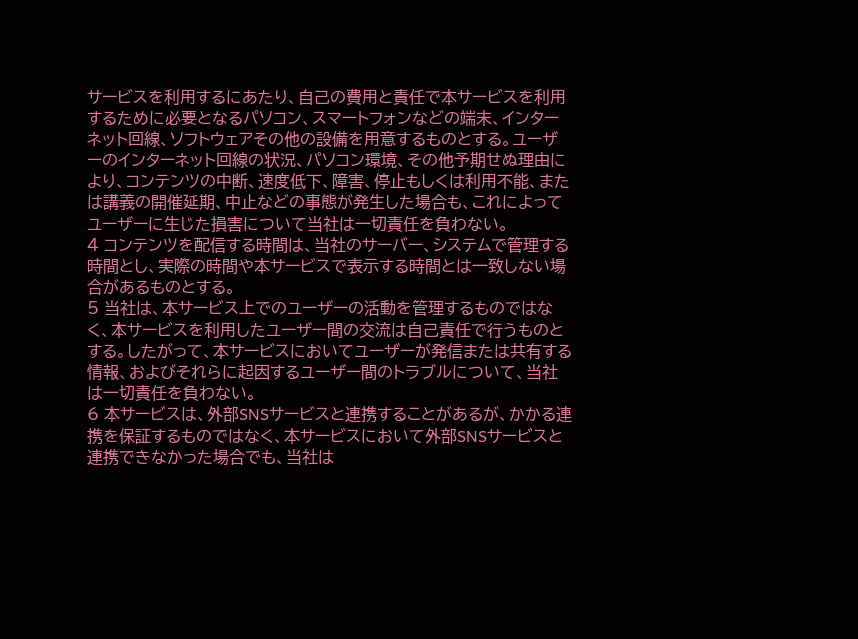サービスを利用するにあたり、自己の費用と責任で本サービスを利用するために必要となるパソコン、スマートフォンなどの端末、インターネット回線、ソフトウェアその他の設備を用意するものとする。ユーザーのインターネット回線の状況、パソコン環境、その他予期せぬ理由により、コンテンツの中断、速度低下、障害、停止もしくは利用不能、または講義の開催延期、中止などの事態が発生した場合も、これによってユーザーに生じた損害について当社は一切責任を負わない。
4 コンテンツを配信する時間は、当社のサーバー、システムで管理する時間とし、実際の時間や本サービスで表示する時間とは一致しない場合があるものとする。
5 当社は、本サービス上でのユーザーの活動を管理するものではなく、本サービスを利用したユーザー間の交流は自己責任で行うものとする。したがって、本サービスにおいてユーザーが発信または共有する情報、およびそれらに起因するユーザー間のトラブルについて、当社は一切責任を負わない。
6 本サービスは、外部SNSサービスと連携することがあるが、かかる連携を保証するものではなく、本サービスにおいて外部SNSサービスと連携できなかった場合でも、当社は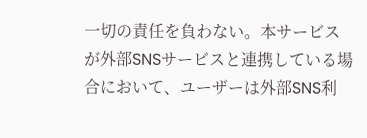一切の責任を負わない。本サービスが外部SNSサービスと連携している場合において、ユーザーは外部SNS利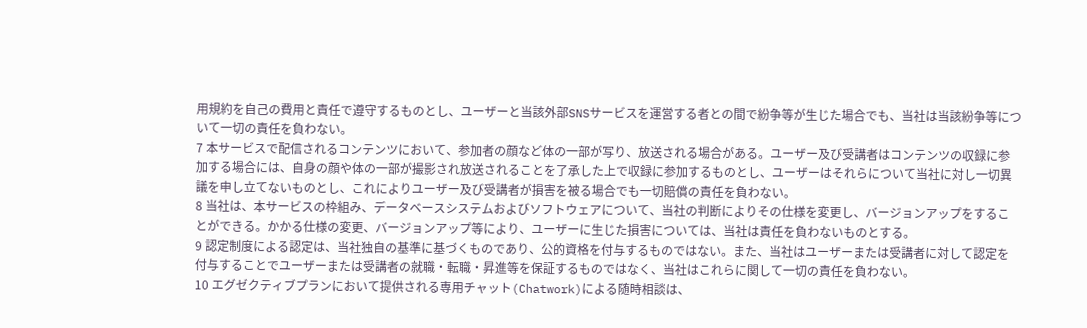用規約を自己の費用と責任で遵守するものとし、ユーザーと当該外部SNSサービスを運営する者との間で紛争等が生じた場合でも、当社は当該紛争等について一切の責任を負わない。
7 本サービスで配信されるコンテンツにおいて、参加者の顔など体の一部が写り、放送される場合がある。ユーザー及び受講者はコンテンツの収録に参加する場合には、自身の顔や体の一部が撮影され放送されることを了承した上で収録に参加するものとし、ユーザーはそれらについて当社に対し一切異議を申し立てないものとし、これによりユーザー及び受講者が損害を被る場合でも一切賠償の責任を負わない。
8 当社は、本サービスの枠組み、データベースシステムおよびソフトウェアについて、当社の判断によりその仕様を変更し、バージョンアップをすることができる。かかる仕様の変更、バージョンアップ等により、ユーザーに生じた損害については、当社は責任を負わないものとする。
9 認定制度による認定は、当社独自の基準に基づくものであり、公的資格を付与するものではない。また、当社はユーザーまたは受講者に対して認定を付与することでユーザーまたは受講者の就職・転職・昇進等を保証するものではなく、当社はこれらに関して一切の責任を負わない。
10 エグゼクティブプランにおいて提供される専用チャット(Chatwork)による随時相談は、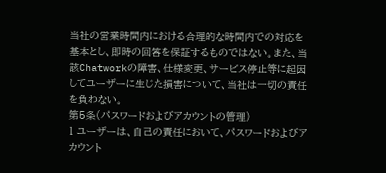当社の営業時間内における合理的な時間内での対応を基本とし、即時の回答を保証するものではない。また、当該Chatworkの障害、仕様変更、サービス停止等に起因してユーザーに生じた損害について、当社は一切の責任を負わない。
第5条(パスワードおよびアカウントの管理)
1 ユーザーは、自己の責任において、パスワードおよびアカウント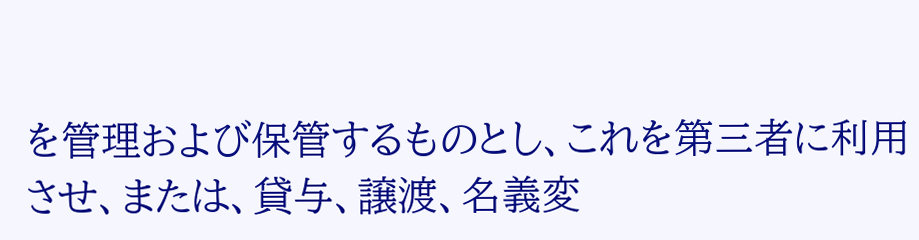を管理および保管するものとし、これを第三者に利用させ、または、貸与、譲渡、名義変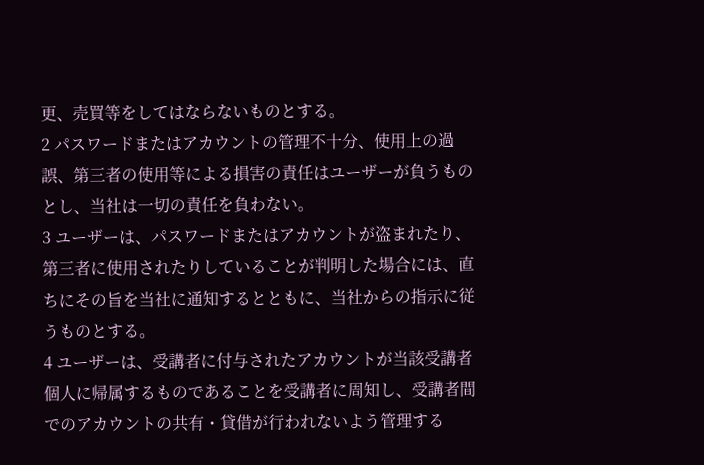更、売買等をしてはならないものとする。
2 パスワードまたはアカウントの管理不十分、使用上の過誤、第三者の使用等による損害の責任はユーザーが負うものとし、当社は一切の責任を負わない。
3 ユーザーは、パスワードまたはアカウントが盗まれたり、第三者に使用されたりしていることが判明した場合には、直ちにその旨を当社に通知するとともに、当社からの指示に従うものとする。
4 ユーザーは、受講者に付与されたアカウントが当該受講者個人に帰属するものであることを受講者に周知し、受講者間でのアカウントの共有・貸借が行われないよう管理する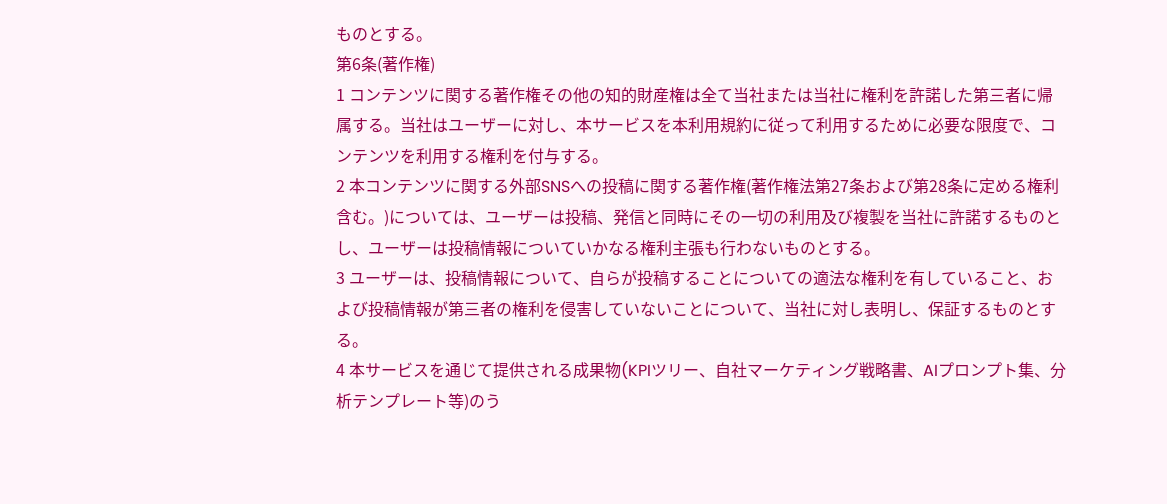ものとする。
第6条(著作権)
1 コンテンツに関する著作権その他の知的財産権は全て当社または当社に権利を許諾した第三者に帰属する。当社はユーザーに対し、本サービスを本利用規約に従って利用するために必要な限度で、コンテンツを利用する権利を付与する。
2 本コンテンツに関する外部SNSへの投稿に関する著作権(著作権法第27条および第28条に定める権利含む。)については、ユーザーは投稿、発信と同時にその一切の利用及び複製を当社に許諾するものとし、ユーザーは投稿情報についていかなる権利主張も行わないものとする。
3 ユーザーは、投稿情報について、自らが投稿することについての適法な権利を有していること、および投稿情報が第三者の権利を侵害していないことについて、当社に対し表明し、保証するものとする。
4 本サービスを通じて提供される成果物(KPIツリー、自社マーケティング戦略書、AIプロンプト集、分析テンプレート等)のう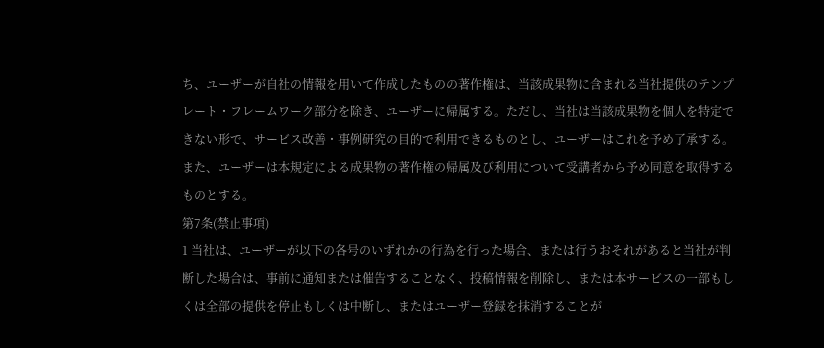ち、ユーザーが自社の情報を用いて作成したものの著作権は、当該成果物に含まれる当社提供のテンプレート・フレームワーク部分を除き、ユーザーに帰属する。ただし、当社は当該成果物を個人を特定できない形で、サービス改善・事例研究の目的で利用できるものとし、ユーザーはこれを予め了承する。また、ユーザーは本規定による成果物の著作権の帰属及び利用について受講者から予め同意を取得するものとする。
第7条(禁止事項)
1 当社は、ユーザーが以下の各号のいずれかの行為を行った場合、または行うおそれがあると当社が判断した場合は、事前に通知または催告することなく、投稿情報を削除し、または本サービスの一部もしくは全部の提供を停止もしくは中断し、またはユーザー登録を抹消することが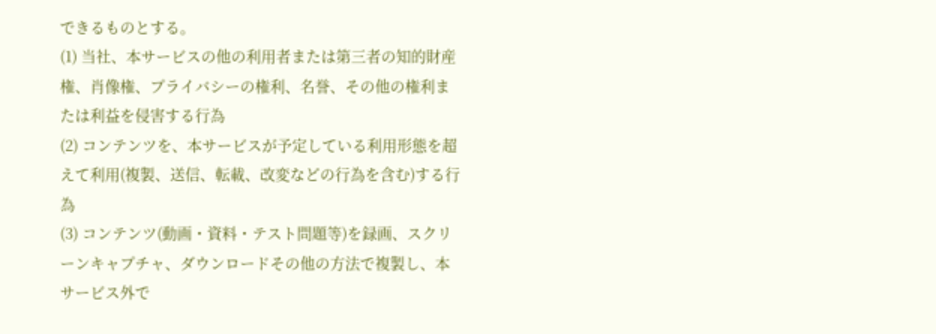できるものとする。
(1) 当社、本サービスの他の利用者または第三者の知的財産権、肖像権、プライバシーの権利、名誉、その他の権利または利益を侵害する行為
(2) コンテンツを、本サービスが予定している利用形態を超えて利用(複製、送信、転載、改変などの行為を含む)する行為
(3) コンテンツ(動画・資料・テスト問題等)を録画、スクリーンキャプチャ、ダウンロードその他の方法で複製し、本サービス外で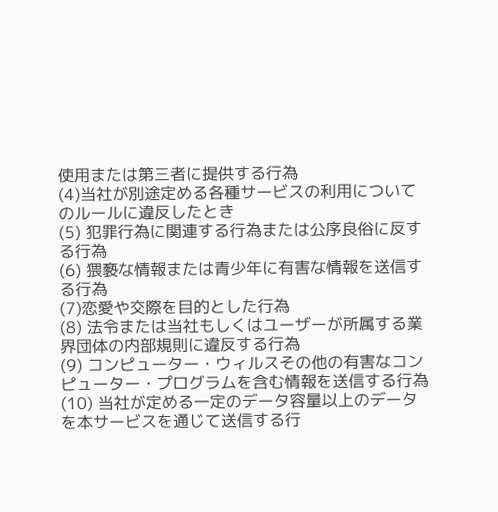使用または第三者に提供する行為
(4)当社が別途定める各種サービスの利用についてのルールに違反したとき
(5) 犯罪行為に関連する行為または公序良俗に反する行為
(6) 猥褻な情報または青少年に有害な情報を送信する行為
(7)恋愛や交際を目的とした行為
(8) 法令または当社もしくはユーザーが所属する業界団体の内部規則に違反する行為
(9) コンピューター・ウィルスその他の有害なコンピューター・プログラムを含む情報を送信する行為
(10) 当社が定める一定のデータ容量以上のデータを本サービスを通じて送信する行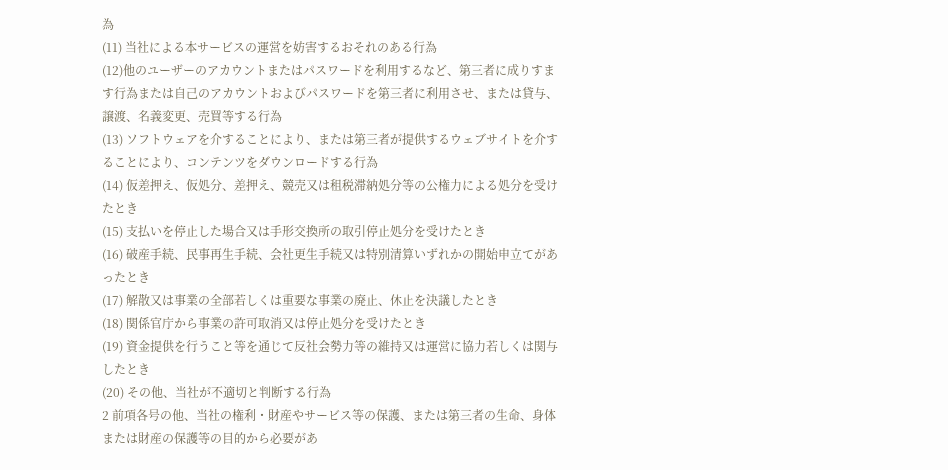為
(11) 当社による本サービスの運営を妨害するおそれのある行為
(12)他のユーザーのアカウントまたはパスワードを利用するなど、第三者に成りすます行為または自己のアカウントおよびパスワードを第三者に利用させ、または貸与、譲渡、名義変更、売買等する行為
(13) ソフトウェアを介することにより、または第三者が提供するウェブサイトを介することにより、コンテンツをダウンロードする行為
(14) 仮差押え、仮処分、差押え、競売又は租税滞納処分等の公権力による処分を受けたとき
(15) 支払いを停止した場合又は手形交換所の取引停止処分を受けたとき
(16) 破産手続、民事再生手続、会社更生手続又は特別清算いずれかの開始申立てがあったとき
(17) 解散又は事業の全部若しくは重要な事業の廃止、休止を決議したとき
(18) 関係官庁から事業の許可取消又は停止処分を受けたとき
(19) 資金提供を行うこと等を通じて反社会勢力等の維持又は運営に協力若しくは関与したとき
(20) その他、当社が不適切と判断する行為
2 前項各号の他、当社の権利・財産やサービス等の保護、または第三者の生命、身体または財産の保護等の目的から必要があ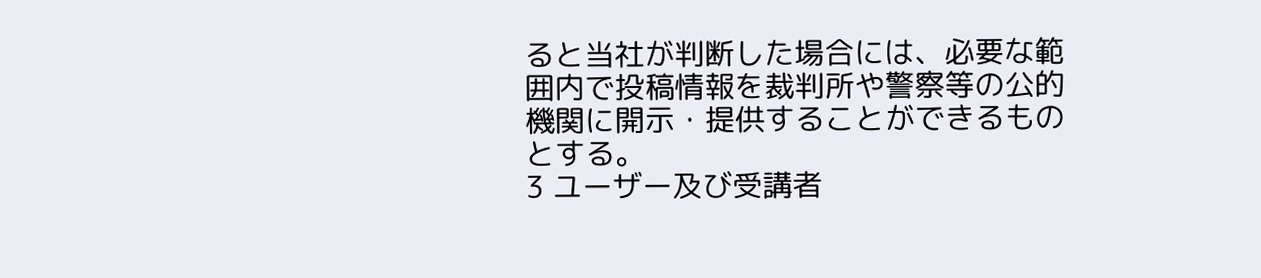ると当社が判断した場合には、必要な範囲内で投稿情報を裁判所や警察等の公的機関に開示・提供することができるものとする。
3 ユーザー及び受講者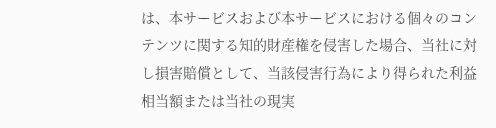は、本サービスおよび本サービスにおける個々のコンテンツに関する知的財産権を侵害した場合、当社に対し損害賠償として、当該侵害行為により得られた利益相当額または当社の現実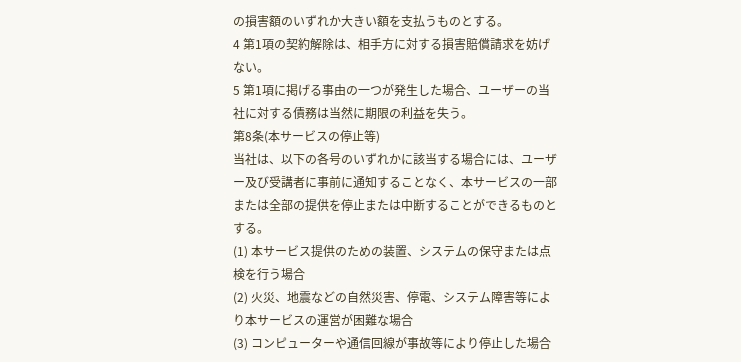の損害額のいずれか大きい額を支払うものとする。
4 第1項の契約解除は、相手方に対する損害賠償請求を妨げない。
5 第1項に掲げる事由の一つが発生した場合、ユーザーの当社に対する債務は当然に期限の利益を失う。
第8条(本サービスの停止等)
当社は、以下の各号のいずれかに該当する場合には、ユーザー及び受講者に事前に通知することなく、本サービスの一部または全部の提供を停止または中断することができるものとする。
(1) 本サービス提供のための装置、システムの保守または点検を行う場合
(2) 火災、地震などの自然災害、停電、システム障害等により本サービスの運営が困難な場合
(3) コンピューターや通信回線が事故等により停止した場合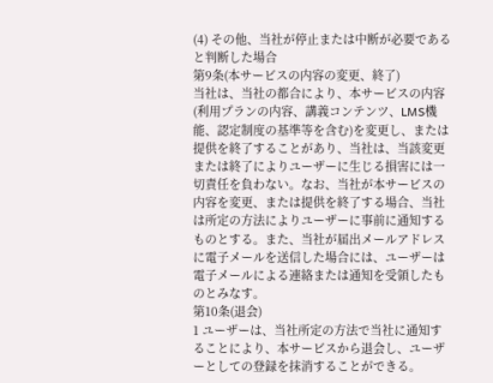(4) その他、当社が停止または中断が必要であると判断した場合
第9条(本サービスの内容の変更、終了)
当社は、当社の都合により、本サービスの内容(利用プランの内容、講義コンテンツ、LMS機能、認定制度の基準等を含む)を変更し、または提供を終了することがあり、当社は、当該変更または終了によりユーザーに生じる損害には一切責任を負わない。なお、当社が本サービスの内容を変更、または提供を終了する場合、当社は所定の方法によりユーザーに事前に通知するものとする。また、当社が届出メールアドレスに電子メールを送信した場合には、ユーザーは電子メールによる連絡または通知を受領したものとみなす。
第10条(退会)
1 ユーザーは、当社所定の方法で当社に通知することにより、本サービスから退会し、ユーザーとしての登録を抹消することができる。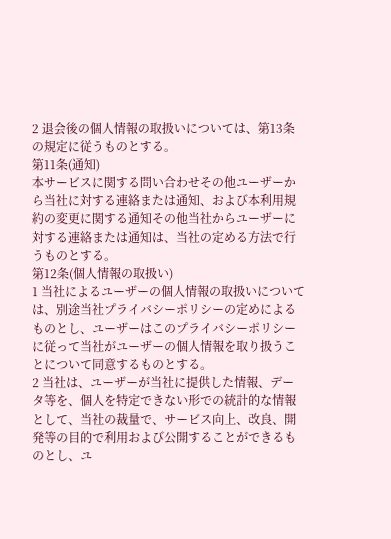2 退会後の個人情報の取扱いについては、第13条の規定に従うものとする。
第11条(通知)
本サービスに関する問い合わせその他ユーザーから当社に対する連絡または通知、および本利用規約の変更に関する通知その他当社からユーザーに対する連絡または通知は、当社の定める方法で行うものとする。
第12条(個人情報の取扱い)
1 当社によるユーザーの個人情報の取扱いについては、別途当社プライバシーポリシーの定めによるものとし、ユーザーはこのプライバシーポリシーに従って当社がユーザーの個人情報を取り扱うことについて同意するものとする。
2 当社は、ユーザーが当社に提供した情報、データ等を、個人を特定できない形での統計的な情報として、当社の裁量で、サービス向上、改良、開発等の目的で利用および公開することができるものとし、ユ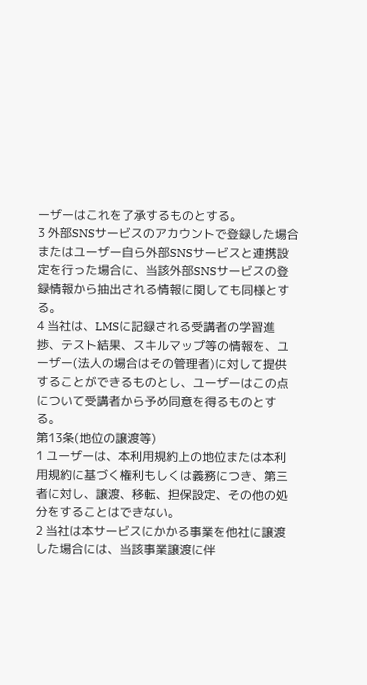ーザーはこれを了承するものとする。
3 外部SNSサービスのアカウントで登録した場合またはユーザー自ら外部SNSサービスと連携設定を行った場合に、当該外部SNSサービスの登録情報から抽出される情報に関しても同様とする。
4 当社は、LMSに記録される受講者の学習進捗、テスト結果、スキルマップ等の情報を、ユーザー(法人の場合はその管理者)に対して提供することができるものとし、ユーザーはこの点について受講者から予め同意を得るものとする。
第13条(地位の譲渡等)
1 ユーザーは、本利用規約上の地位または本利用規約に基づく権利もしくは義務につき、第三者に対し、譲渡、移転、担保設定、その他の処分をすることはできない。
2 当社は本サービスにかかる事業を他社に譲渡した場合には、当該事業譲渡に伴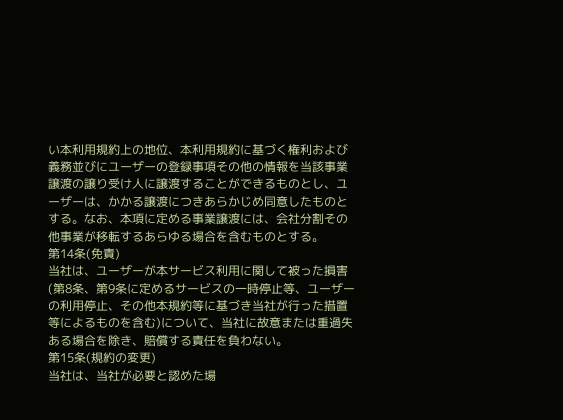い本利用規約上の地位、本利用規約に基づく権利および義務並びにユーザーの登録事項その他の情報を当該事業譲渡の譲り受け人に譲渡することができるものとし、ユーザーは、かかる譲渡につきあらかじめ同意したものとする。なお、本項に定める事業譲渡には、会社分割その他事業が移転するあらゆる場合を含むものとする。
第14条(免責)
当社は、ユーザーが本サービス利用に関して被った損害(第8条、第9条に定めるサービスの一時停止等、ユーザーの利用停止、その他本規約等に基づき当社が行った措置等によるものを含む)について、当社に故意または重過失ある場合を除き、賠償する責任を負わない。
第15条(規約の変更)
当社は、当社が必要と認めた場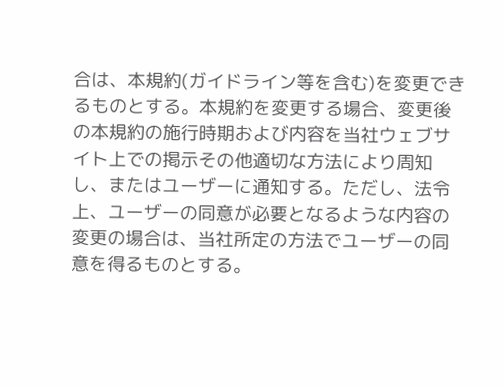合は、本規約(ガイドライン等を含む)を変更できるものとする。本規約を変更する場合、変更後の本規約の施行時期および内容を当社ウェブサイト上での掲示その他適切な方法により周知し、またはユーザーに通知する。ただし、法令上、ユーザーの同意が必要となるような内容の変更の場合は、当社所定の方法でユーザーの同意を得るものとする。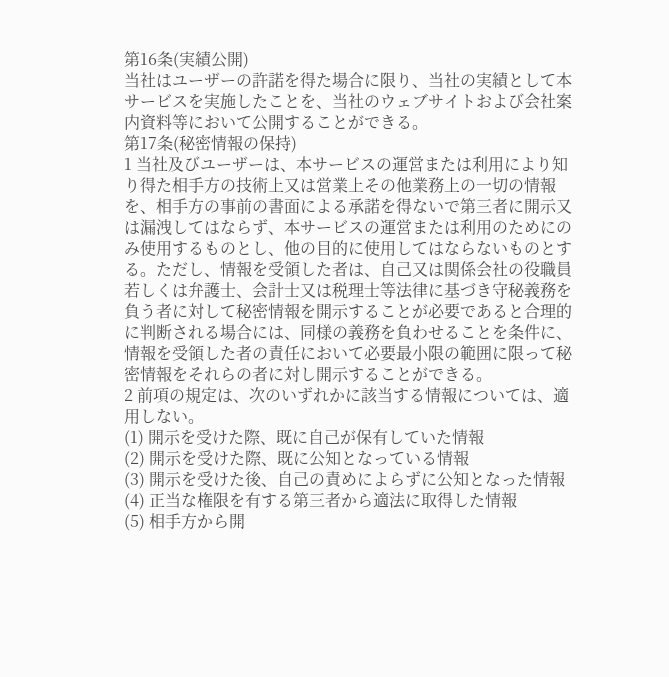第16条(実績公開)
当社はユーザーの許諾を得た場合に限り、当社の実績として本サービスを実施したことを、当社のウェブサイトおよび会社案内資料等において公開することができる。
第17条(秘密情報の保持)
1 当社及びユーザーは、本サービスの運営または利用により知り得た相手方の技術上又は営業上その他業務上の一切の情報を、相手方の事前の書面による承諾を得ないで第三者に開示又は漏洩してはならず、本サービスの運営または利用のためにのみ使用するものとし、他の目的に使用してはならないものとする。ただし、情報を受領した者は、自己又は関係会社の役職員若しくは弁護士、会計士又は税理士等法律に基づき守秘義務を負う者に対して秘密情報を開示することが必要であると合理的に判断される場合には、同様の義務を負わせることを条件に、情報を受領した者の責任において必要最小限の範囲に限って秘密情報をそれらの者に対し開示することができる。
2 前項の規定は、次のいずれかに該当する情報については、適用しない。
(1) 開示を受けた際、既に自己が保有していた情報
(2) 開示を受けた際、既に公知となっている情報
(3) 開示を受けた後、自己の責めによらずに公知となった情報
(4) 正当な権限を有する第三者から適法に取得した情報
(5) 相手方から開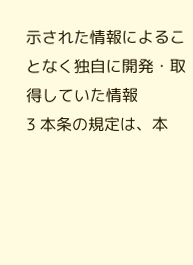示された情報によることなく独自に開発・取得していた情報
3 本条の規定は、本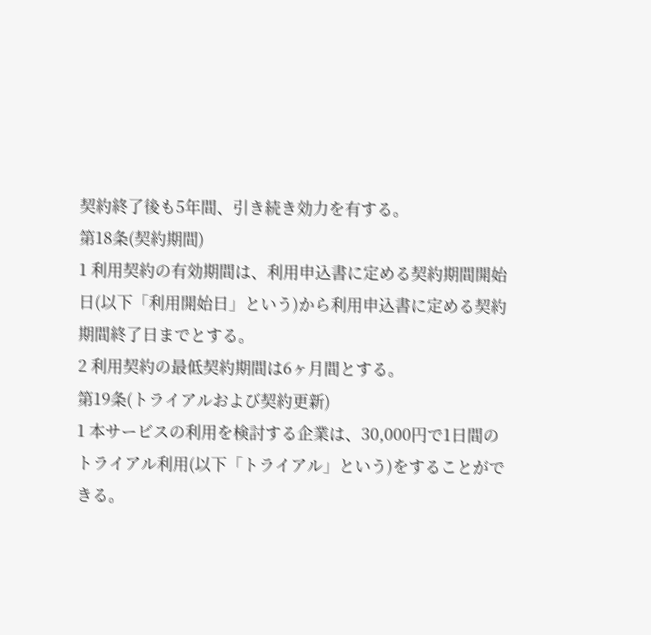契約終了後も5年間、引き続き効力を有する。
第18条(契約期間)
1 利用契約の有効期間は、利用申込書に定める契約期間開始日(以下「利用開始日」という)から利用申込書に定める契約期間終了日までとする。
2 利用契約の最低契約期間は6ヶ月間とする。
第19条(トライアルおよび契約更新)
1 本サービスの利用を検討する企業は、30,000円で1日間のトライアル利用(以下「トライアル」という)をすることができる。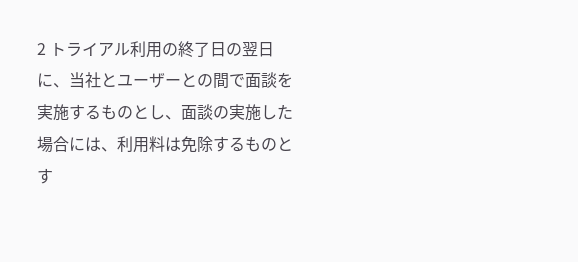2 トライアル利用の終了日の翌日に、当社とユーザーとの間で面談を実施するものとし、面談の実施した場合には、利用料は免除するものとす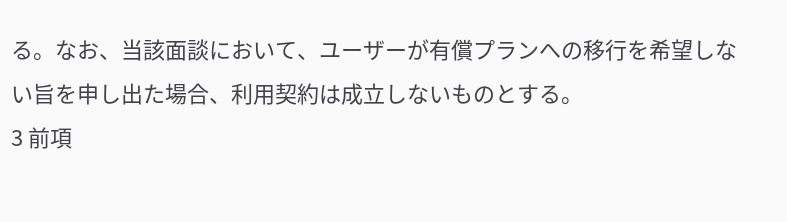る。なお、当該面談において、ユーザーが有償プランへの移行を希望しない旨を申し出た場合、利用契約は成立しないものとする。
3 前項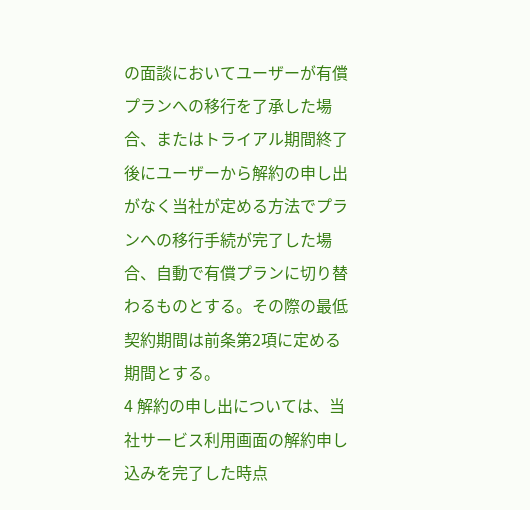の面談においてユーザーが有償プランへの移行を了承した場合、またはトライアル期間終了後にユーザーから解約の申し出がなく当社が定める方法でプランへの移行手続が完了した場合、自動で有償プランに切り替わるものとする。その際の最低契約期間は前条第2項に定める期間とする。
4 解約の申し出については、当社サービス利用画面の解約申し込みを完了した時点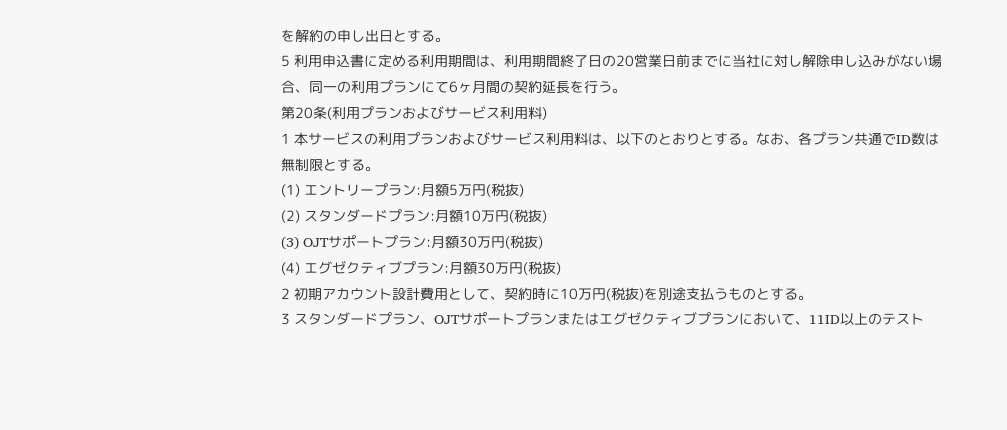を解約の申し出日とする。
5 利用申込書に定める利用期間は、利用期間終了日の20営業日前までに当社に対し解除申し込みがない場合、同一の利用プランにて6ヶ月間の契約延長を行う。
第20条(利用プランおよびサービス利用料)
1 本サービスの利用プランおよびサービス利用料は、以下のとおりとする。なお、各プラン共通でID数は無制限とする。
(1) エントリープラン:月額5万円(税抜)
(2) スタンダードプラン:月額10万円(税抜)
(3) OJTサポートプラン:月額30万円(税抜)
(4) エグゼクティブプラン:月額30万円(税抜)
2 初期アカウント設計費用として、契約時に10万円(税抜)を別途支払うものとする。
3 スタンダードプラン、OJTサポートプランまたはエグゼクティブプランにおいて、11ID以上のテスト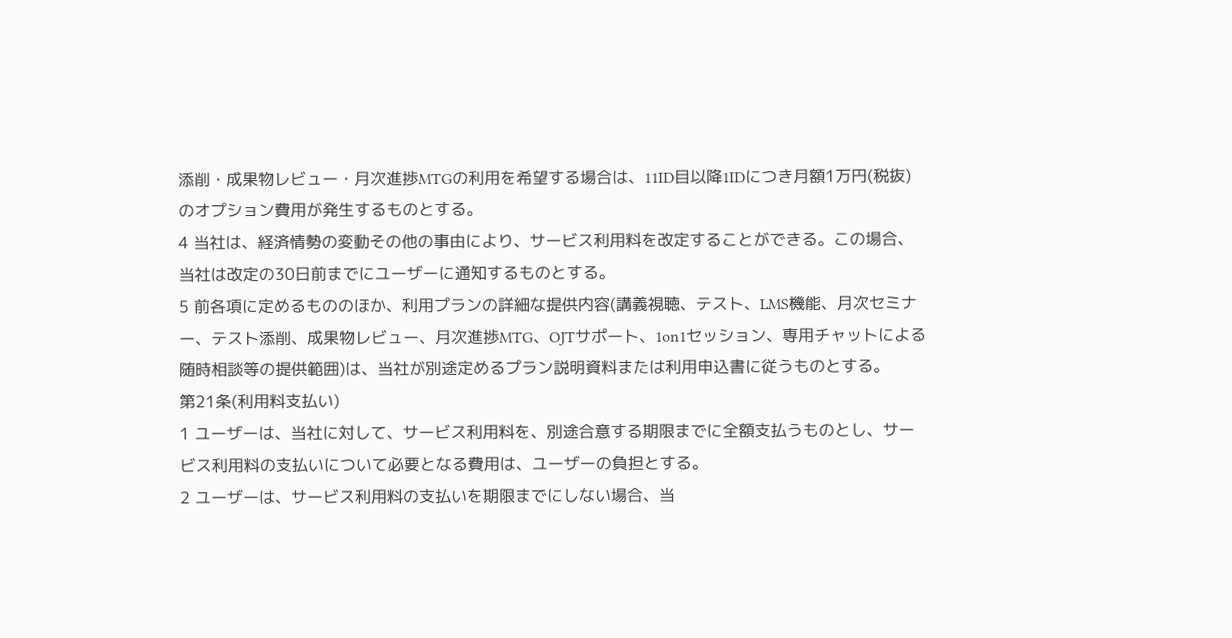添削・成果物レビュー・月次進捗MTGの利用を希望する場合は、11ID目以降1IDにつき月額1万円(税抜)のオプション費用が発生するものとする。
4 当社は、経済情勢の変動その他の事由により、サービス利用料を改定することができる。この場合、当社は改定の30日前までにユーザーに通知するものとする。
5 前各項に定めるもののほか、利用プランの詳細な提供内容(講義視聴、テスト、LMS機能、月次セミナー、テスト添削、成果物レビュー、月次進捗MTG、OJTサポート、1on1セッション、専用チャットによる随時相談等の提供範囲)は、当社が別途定めるプラン説明資料または利用申込書に従うものとする。
第21条(利用料支払い)
1 ユーザーは、当社に対して、サービス利用料を、別途合意する期限までに全額支払うものとし、サービス利用料の支払いについて必要となる費用は、ユーザーの負担とする。
2 ユーザーは、サービス利用料の支払いを期限までにしない場合、当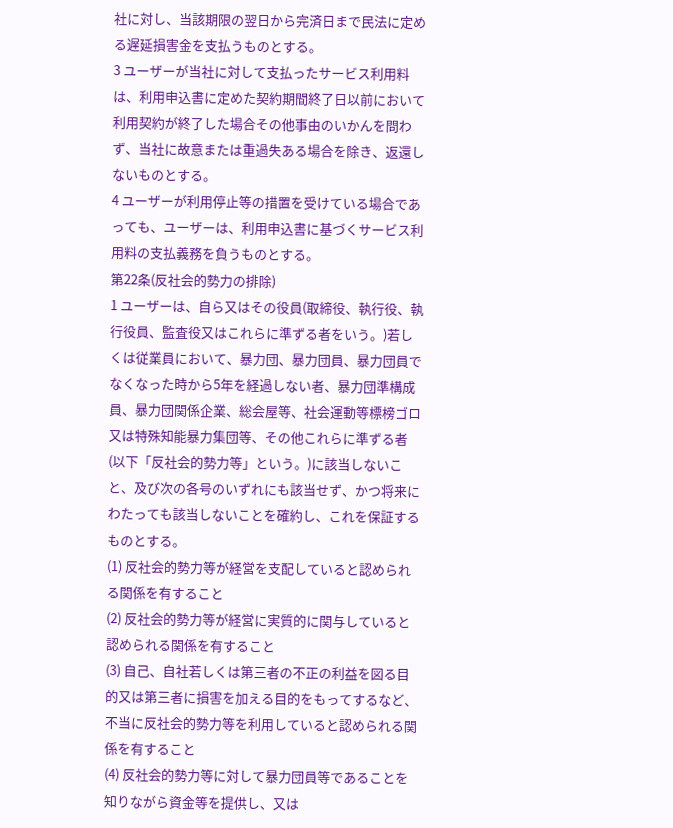社に対し、当該期限の翌日から完済日まで民法に定める遅延損害金を支払うものとする。
3 ユーザーが当社に対して支払ったサービス利用料は、利用申込書に定めた契約期間終了日以前において利用契約が終了した場合その他事由のいかんを問わず、当社に故意または重過失ある場合を除き、返還しないものとする。
4 ユーザーが利用停止等の措置を受けている場合であっても、ユーザーは、利用申込書に基づくサービス利用料の支払義務を負うものとする。
第22条(反社会的勢力の排除)
1 ユーザーは、自ら又はその役員(取締役、執行役、執行役員、監査役又はこれらに準ずる者をいう。)若しくは従業員において、暴力団、暴力団員、暴力団員でなくなった時から5年を経過しない者、暴力団準構成員、暴力団関係企業、総会屋等、社会運動等標榜ゴロ又は特殊知能暴力集団等、その他これらに準ずる者(以下「反社会的勢力等」という。)に該当しないこと、及び次の各号のいずれにも該当せず、かつ将来にわたっても該当しないことを確約し、これを保証するものとする。
(1) 反社会的勢力等が経営を支配していると認められる関係を有すること
(2) 反社会的勢力等が経営に実質的に関与していると認められる関係を有すること
(3) 自己、自社若しくは第三者の不正の利益を図る目的又は第三者に損害を加える目的をもってするなど、不当に反社会的勢力等を利用していると認められる関係を有すること
(4) 反社会的勢力等に対して暴力団員等であることを知りながら資金等を提供し、又は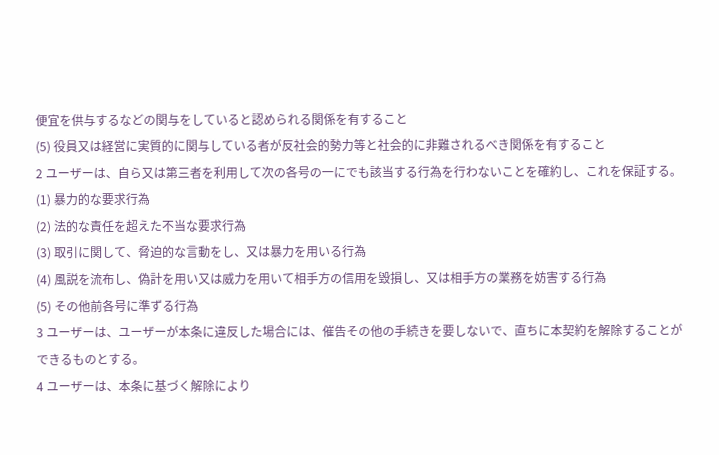便宜を供与するなどの関与をしていると認められる関係を有すること
(5) 役員又は経営に実質的に関与している者が反社会的勢力等と社会的に非難されるべき関係を有すること
2 ユーザーは、自ら又は第三者を利用して次の各号の一にでも該当する行為を行わないことを確約し、これを保証する。
(1) 暴力的な要求行為
(2) 法的な責任を超えた不当な要求行為
(3) 取引に関して、脅迫的な言動をし、又は暴力を用いる行為
(4) 風説を流布し、偽計を用い又は威力を用いて相手方の信用を毀損し、又は相手方の業務を妨害する行為
(5) その他前各号に準ずる行為
3 ユーザーは、ユーザーが本条に違反した場合には、催告その他の手続きを要しないで、直ちに本契約を解除することができるものとする。
4 ユーザーは、本条に基づく解除により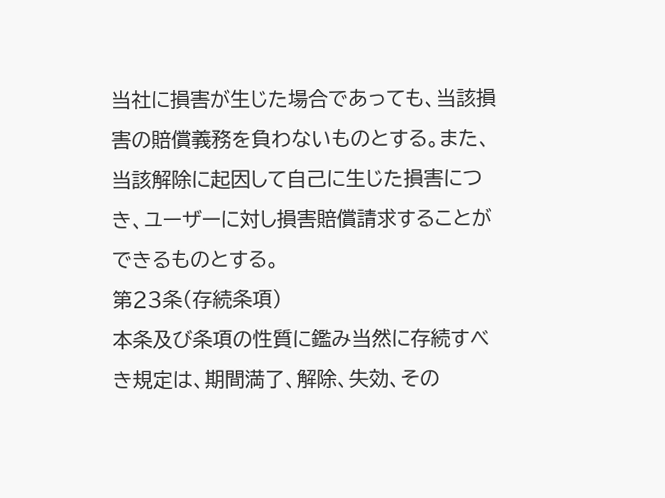当社に損害が生じた場合であっても、当該損害の賠償義務を負わないものとする。また、当該解除に起因して自己に生じた損害につき、ユーザーに対し損害賠償請求することができるものとする。
第23条(存続条項)
本条及び条項の性質に鑑み当然に存続すべき規定は、期間満了、解除、失効、その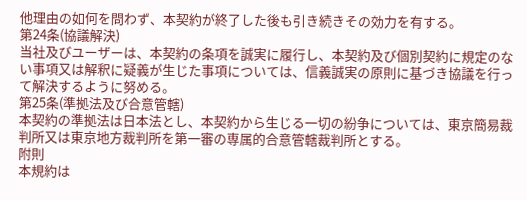他理由の如何を問わず、本契約が終了した後も引き続きその効力を有する。
第24条(協議解決)
当社及びユーザーは、本契約の条項を誠実に履行し、本契約及び個別契約に規定のない事項又は解釈に疑義が生じた事項については、信義誠実の原則に基づき協議を行って解決するように努める。
第25条(準拠法及び合意管轄)
本契約の準拠法は日本法とし、本契約から生じる一切の紛争については、東京簡易裁判所又は東京地方裁判所を第一審の専属的合意管轄裁判所とする。
附則
本規約は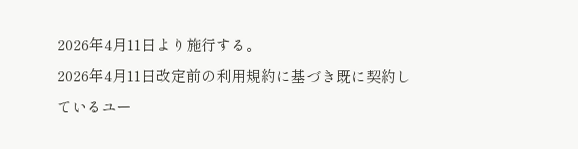2026年4月11日より施行する。
2026年4月11日改定前の利用規約に基づき既に契約しているユー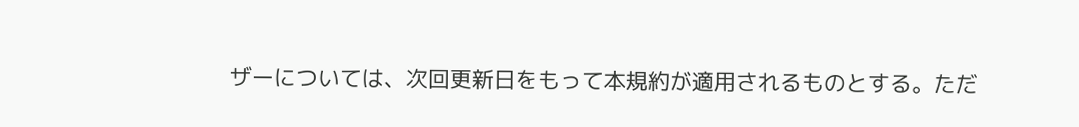ザーについては、次回更新日をもって本規約が適用されるものとする。ただ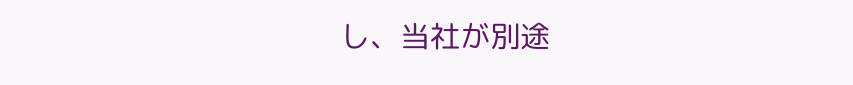し、当社が別途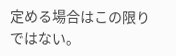定める場合はこの限りではない。